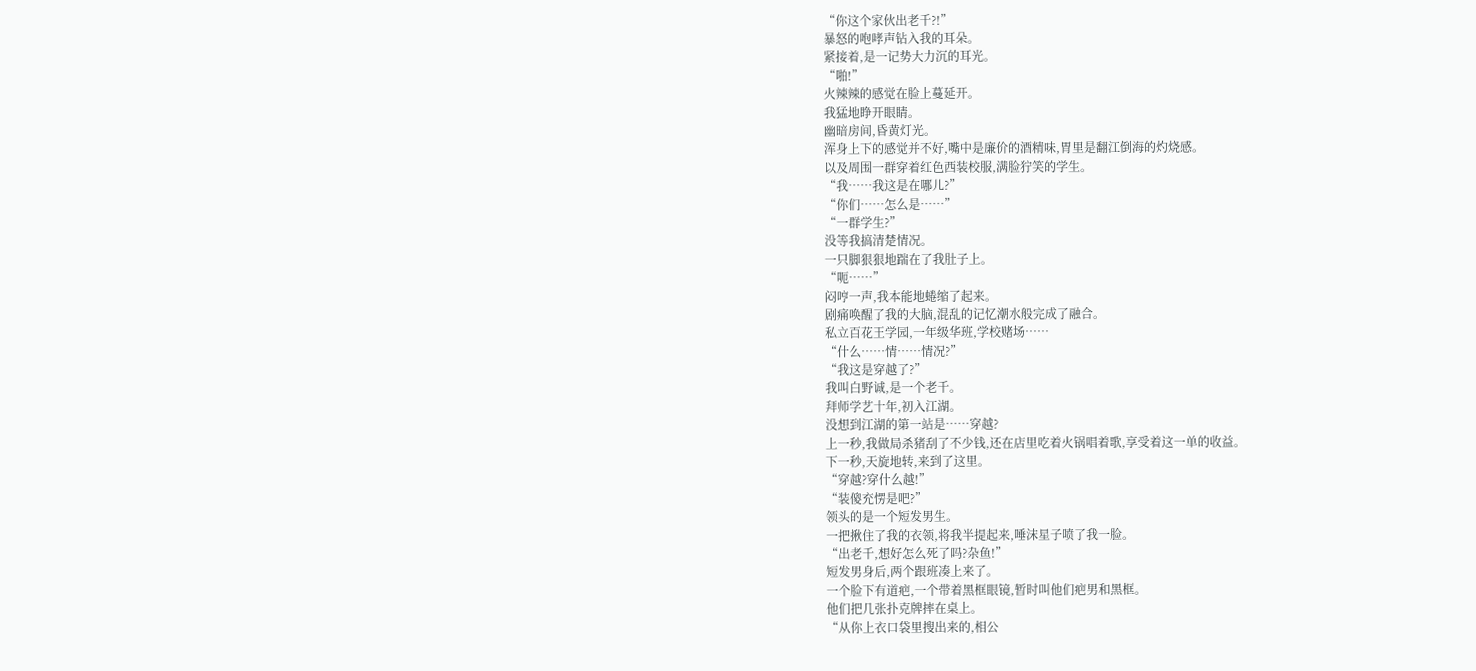“你这个家伙出老千?!”
暴怒的咆哮声钻入我的耳朵。
紧接着,是一记势大力沉的耳光。
“啪!”
火辣辣的感觉在脸上蔓延开。
我猛地睁开眼睛。
幽暗房间,昏黄灯光。
浑身上下的感觉并不好,嘴中是廉价的酒精味,胃里是翻江倒海的灼烧感。
以及周围一群穿着红色西装校服,满脸狞笑的学生。
“我……我这是在哪儿?”
“你们……怎么是……”
“一群学生?”
没等我搞清楚情况。
一只脚狠狠地踹在了我肚子上。
“呃……”
闷哼一声,我本能地蜷缩了起来。
剧痛唤醒了我的大脑,混乱的记忆潮水般完成了融合。
私立百花王学园,一年级华班,学校赌场……
“什么……情……情况?”
“我这是穿越了?”
我叫白野诚,是一个老千。
拜师学艺十年,初入江湖。
没想到江湖的第一站是……穿越?
上一秒,我做局杀猪刮了不少钱,还在店里吃着火锅唱着歌,享受着这一单的收益。
下一秒,天旋地转,来到了这里。
“穿越?穿什么越!”
“装傻充愣是吧?”
领头的是一个短发男生。
一把揪住了我的衣领,将我半提起来,唾沫星子喷了我一脸。
“出老千,想好怎么死了吗?杂鱼!”
短发男身后,两个跟班凑上来了。
一个脸下有道疤,一个带着黑框眼镜,暂时叫他们疤男和黑框。
他们把几张扑克牌摔在桌上。
“从你上衣口袋里搜出来的,相公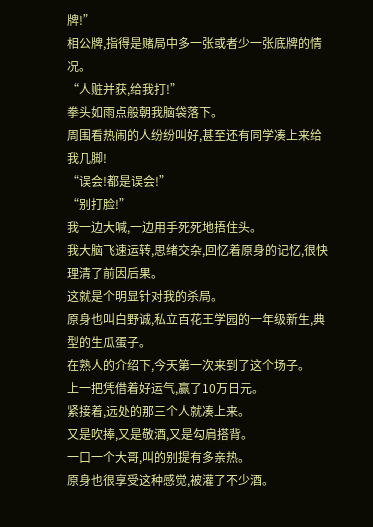牌!”
相公牌,指得是赌局中多一张或者少一张底牌的情况。
“人赃并获,给我打!”
拳头如雨点般朝我脑袋落下。
周围看热闹的人纷纷叫好,甚至还有同学凑上来给我几脚!
“误会!都是误会!”
“别打脸!”
我一边大喊,一边用手死死地捂住头。
我大脑飞速运转,思绪交杂,回忆着原身的记忆,很快理清了前因后果。
这就是个明显针对我的杀局。
原身也叫白野诚,私立百花王学园的一年级新生,典型的生瓜蛋子。
在熟人的介绍下,今天第一次来到了这个场子。
上一把凭借着好运气,赢了10万日元。
紧接着,远处的那三个人就凑上来。
又是吹捧,又是敬酒,又是勾肩搭背。
一口一个大哥,叫的别提有多亲热。
原身也很享受这种感觉,被灌了不少酒。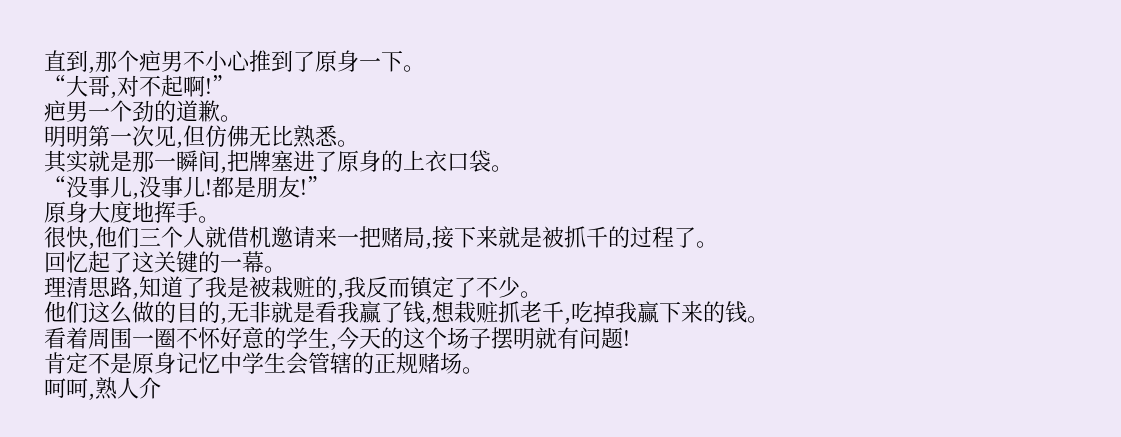直到,那个疤男不小心推到了原身一下。
“大哥,对不起啊!”
疤男一个劲的道歉。
明明第一次见,但仿佛无比熟悉。
其实就是那一瞬间,把牌塞进了原身的上衣口袋。
“没事儿,没事儿!都是朋友!”
原身大度地挥手。
很快,他们三个人就借机邀请来一把赌局,接下来就是被抓千的过程了。
回忆起了这关键的一幕。
理清思路,知道了我是被栽赃的,我反而镇定了不少。
他们这么做的目的,无非就是看我赢了钱,想栽赃抓老千,吃掉我赢下来的钱。
看着周围一圈不怀好意的学生,今天的这个场子摆明就有问题!
肯定不是原身记忆中学生会管辖的正规赌场。
呵呵,熟人介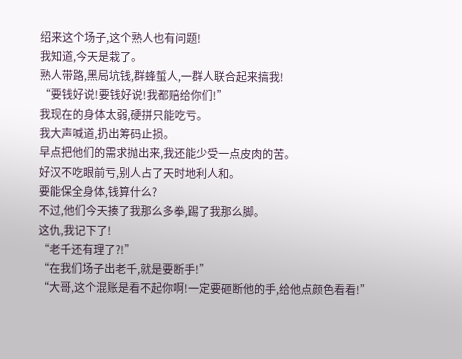绍来这个场子,这个熟人也有问题!
我知道,今天是栽了。
熟人带路,黑局坑钱,群蜂蜇人,一群人联合起来搞我!
“要钱好说!要钱好说!我都赔给你们!”
我现在的身体太弱,硬拼只能吃亏。
我大声喊道,扔出筹码止损。
早点把他们的需求抛出来,我还能少受一点皮肉的苦。
好汉不吃眼前亏,别人占了天时地利人和。
要能保全身体,钱算什么?
不过,他们今天揍了我那么多拳,踢了我那么脚。
这仇,我记下了!
“老千还有理了?!”
“在我们场子出老千,就是要断手!”
“大哥,这个混账是看不起你啊!一定要砸断他的手,给他点颜色看看!”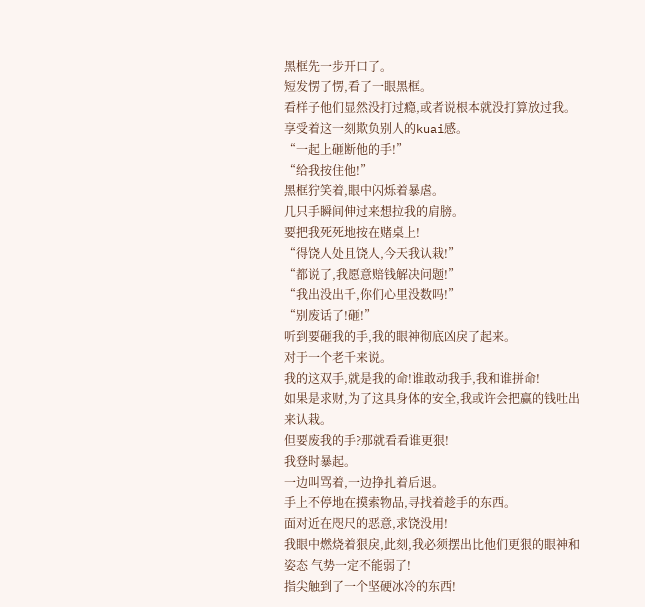黑框先一步开口了。
短发愣了愣,看了一眼黑框。
看样子他们显然没打过瘾,或者说根本就没打算放过我。
享受着这一刻欺负别人的kuai感。
“一起上砸断他的手!”
“给我按住他!”
黑框狞笑着,眼中闪烁着暴虐。
几只手瞬间伸过来想拉我的肩膀。
要把我死死地按在赌桌上!
“得饶人处且饶人,今天我认栽!”
“都说了,我愿意赔钱解决问题!”
“我出没出千,你们心里没数吗!”
“别废话了!砸!”
听到要砸我的手,我的眼神彻底凶戾了起来。
对于一个老千来说。
我的这双手,就是我的命!谁敢动我手,我和谁拼命!
如果是求财,为了这具身体的安全,我或许会把赢的钱吐出来认栽。
但要废我的手?那就看看谁更狠!
我登时暴起。
一边叫骂着,一边挣扎着后退。
手上不停地在摸索物品,寻找着趁手的东西。
面对近在咫尺的恶意,求饶没用!
我眼中燃烧着狠戾,此刻,我必须摆出比他们更狠的眼神和姿态 气势一定不能弱了!
指尖触到了一个坚硬冰冷的东西!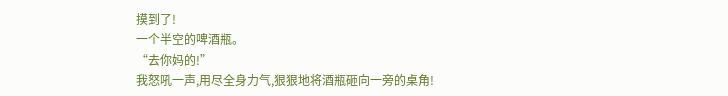摸到了!
一个半空的啤酒瓶。
“去你妈的!”
我怒吼一声,用尽全身力气,狠狠地将酒瓶砸向一旁的桌角!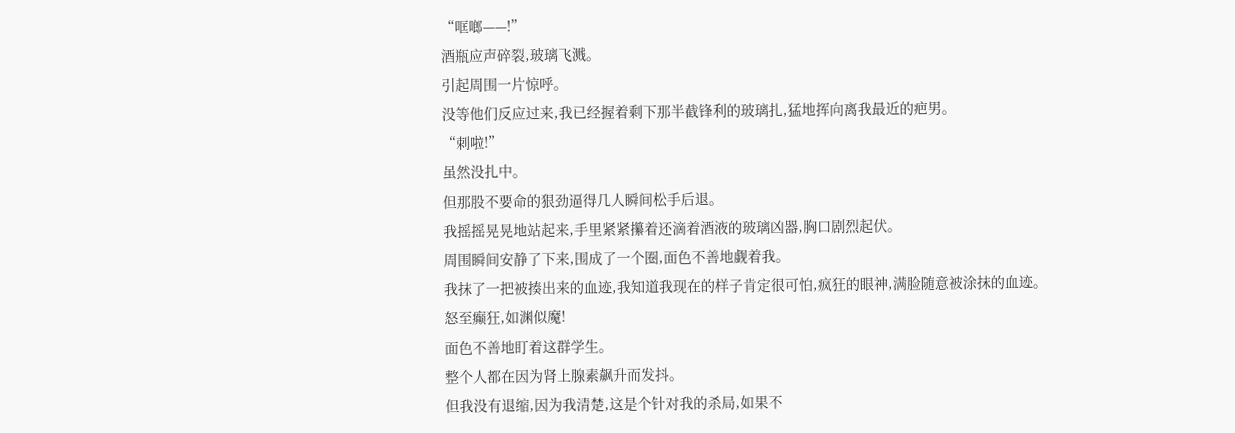“哐啷——!”
酒瓶应声碎裂,玻璃飞溅。
引起周围一片惊呼。
没等他们反应过来,我已经握着剩下那半截锋利的玻璃扎,猛地挥向离我最近的疤男。
“刺啦!”
虽然没扎中。
但那股不要命的狠劲逼得几人瞬间松手后退。
我摇摇晃晃地站起来,手里紧紧攥着还滴着酒液的玻璃凶器,胸口剧烈起伏。
周围瞬间安静了下来,围成了一个圈,面色不善地觑着我。
我抹了一把被揍出来的血迹,我知道我现在的样子肯定很可怕,疯狂的眼神,满脸随意被涂抹的血迹。
怒至癫狂,如渊似魔!
面色不善地盯着这群学生。
整个人都在因为肾上腺素飙升而发抖。
但我没有退缩,因为我清楚,这是个针对我的杀局,如果不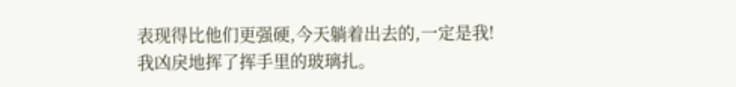表现得比他们更强硬,今天躺着出去的,一定是我!
我凶戾地挥了挥手里的玻璃扎。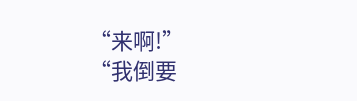“来啊!”
“我倒要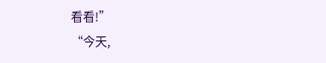看看!”
“今天,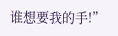谁想要我的手!”